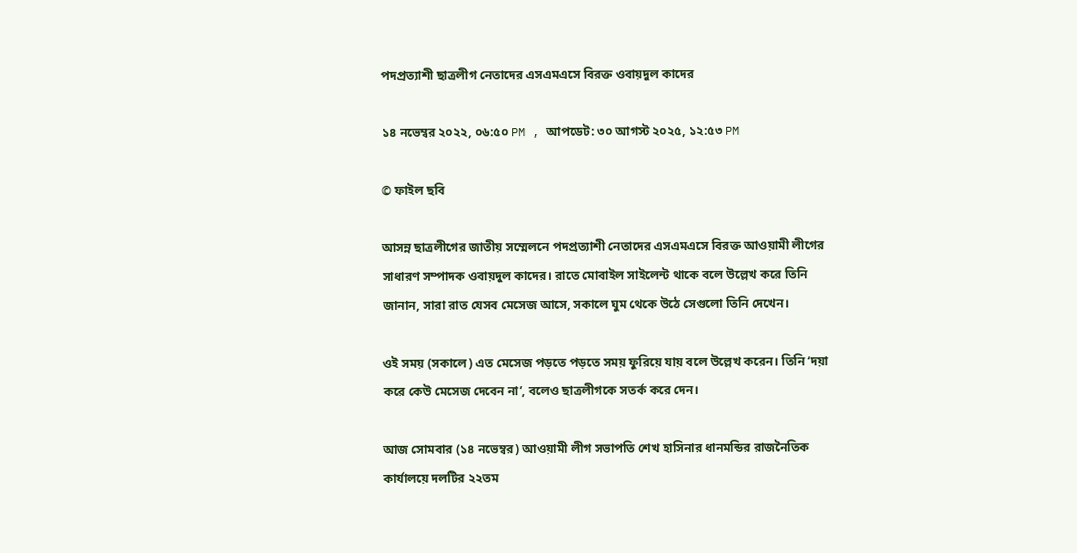পদপ্রত্যাশী ছাত্রলীগ নেতাদের এসএমএসে বিরক্ত ওবায়দুল কাদের

১৪ নভেম্বর ২০২২, ০৬:৫০ PM , আপডেট: ৩০ আগস্ট ২০২৫, ১২:৫৩ PM

© ফাইল ছবি

আসন্ন ছাত্রলীগের জাতীয় সম্মেলনে পদপ্রত্যাশী নেতাদের এসএমএসে বিরক্ত আওয়ামী লীগের সাধারণ সম্পাদক ওবায়দুল কাদের। রাতে মোবাইল সাইলেন্ট থাকে বলে উল্লেখ করে তিনি জানান, সারা রাত যেসব মেসেজ আসে, সকালে ঘুম থেকে উঠে সেগুলো তিনি দেখেন।

ওই সময় (সকালে) এত মেসেজ পড়তে পড়তে সময় ফুরিয়ে যায় বলে উল্লেখ করেন। তিনি ‘দয়া করে কেউ মেসেজ দেবেন না’, বলেও ছাত্রলীগকে সতর্ক করে দেন।

আজ সোমবার (১৪ নভেম্বর) আওয়ামী লীগ সভাপতি শেখ হাসিনার ধানমন্ডির রাজনৈতিক কার্যালয়ে দলটির ২২তম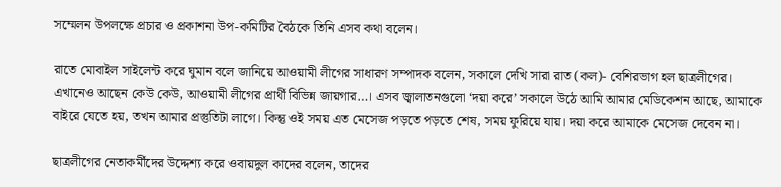সম্মেলন উপলক্ষে প্রচার ও প্রকাশনা উপ-কমিটির বৈঠকে তিনি এসব কথা বলেন।

রাতে মোবাইল সাইলেন্ট করে ঘুমান বলে জানিয়ে আওয়ামী লীগের সাধারণ সম্পাদক বলেন, সকালে দেখি সারা রাত (কল)- বেশিরভাগ হল ছাত্রলীগের। এখানেও আছেন কেউ কেউ, আওয়ামী লীগের প্রার্থী বিভিন্ন জায়গার…। এসব জ্বালাতনগুলো ‘দয়া করে’ সকালে উঠে আমি আমার মেডিকেশন আছে, আমাকে বাইরে যেতে হয়, তখন আমার প্রস্তুতিটা লাগে। কিন্তু ওই সময় এত মেসেজ পড়তে পড়তে শেষ, সময় ফুরিয়ে যায়। দয়া করে আমাকে মেসেজ দেবেন না।

ছাত্রলীগের নেতাকর্মীদের উদ্দেশ্য করে ওবায়দুল কাদের বলেন, তাদের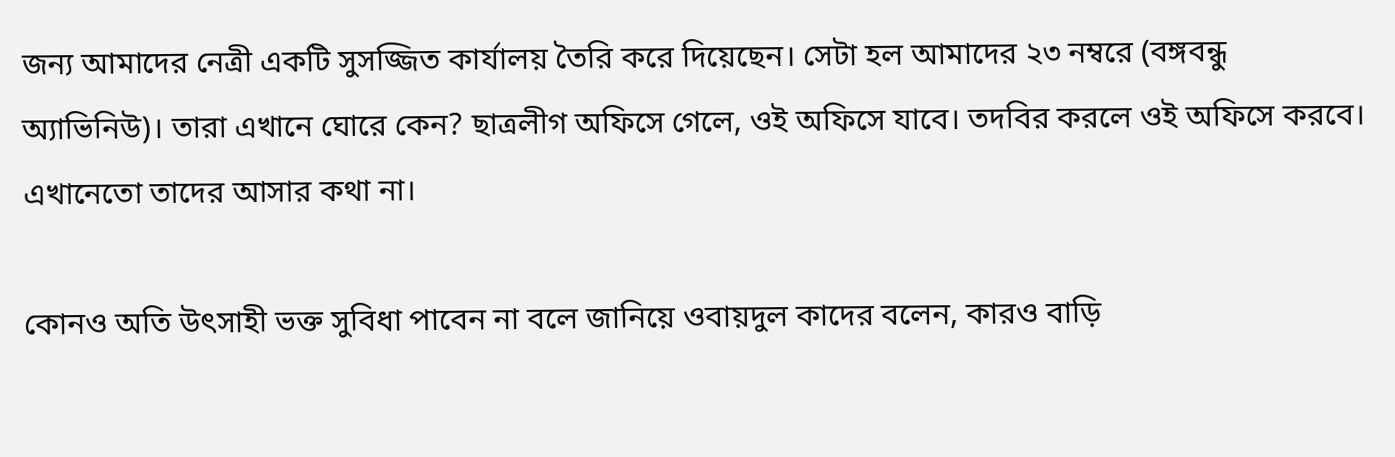জন্য আমাদের নেত্রী একটি সুসজ্জিত কার্যালয় তৈরি করে দিয়েছেন। সেটা হল আমাদের ২৩ নম্বরে (বঙ্গবন্ধু অ্যাভিনিউ)। তারা এখানে ঘোরে কেন? ছাত্রলীগ অফিসে গেলে, ওই অফিসে যাবে। তদবির করলে ওই অফিসে করবে। এখানেতো তাদের আসার কথা না।

কোনও অতি উৎসাহী ভক্ত সুবিধা পাবেন না বলে জানিয়ে ওবায়দুল কাদের বলেন, কারও বাড়ি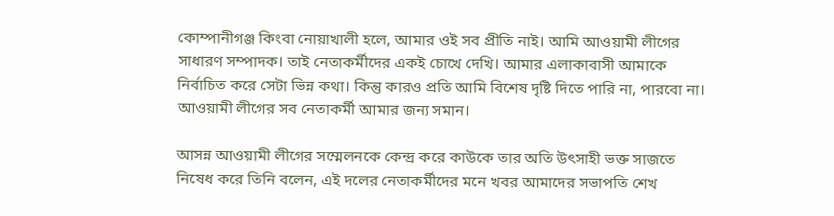কোম্পানীগঞ্জ কিংবা নোয়াখালী হলে, আমার ওই সব প্রীতি নাই। আমি আওয়ামী লীগের সাধারণ সম্পাদক। তাই নেতাকর্মীদের একই চোখে দেখি। আমার এলাকাবাসী আমাকে নির্বাচিত করে সেটা ভিন্ন কথা। কিন্তু কারও প্রতি আমি বিশেষ দৃষ্টি দিতে পারি না, পারবো না। আওয়ামী লীগের সব নেতাকর্মী আমার জন্য সমান।

আসন্ন আওয়ামী লীগের সম্মেলনকে কেন্দ্র করে কাউকে তার অতি উৎসাহী ভক্ত সাজতে নিষেধ করে তিনি বলেন, এই দলের নেতাকর্মীদের মনে খবর আমাদের সভাপতি শেখ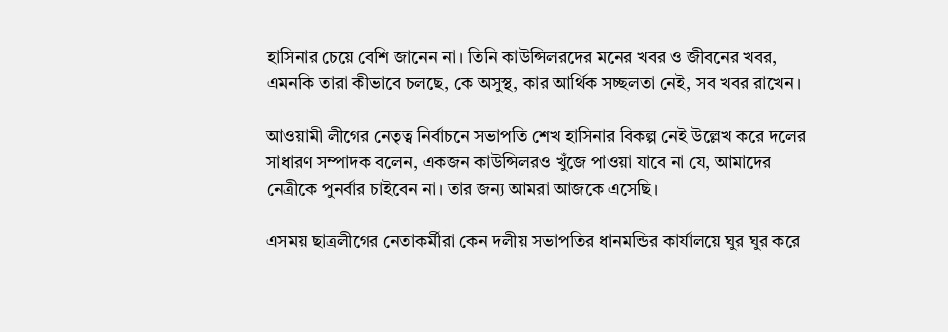হাসিনার চেয়ে বেশি জানেন না। তিনি কাউন্সিলরদের মনের খবর ও জীবনের খবর, এমনকি তারা কীভাবে চলছে, কে অসুস্থ, কার আর্থিক সচ্ছলতা নেই, সব খবর রাখেন।

আওয়ামী লীগের নেতৃত্ব নির্বাচনে সভাপতি শেখ হাসিনার বিকল্প নেই উল্লেখ করে দলের সাধারণ সম্পাদক বলেন, একজন কাউন্সিলরও খুঁজে পাওয়া যাবে না যে, আমাদের নেত্রীকে পুনর্বার চাইবেন না। তার জন্য আমরা আজকে এসেছি।

এসময় ছাত্রলীগের নেতাকর্মীরা কেন দলীয় সভাপতির ধানমন্ডির কার্যালয়ে ঘুর ঘুর করে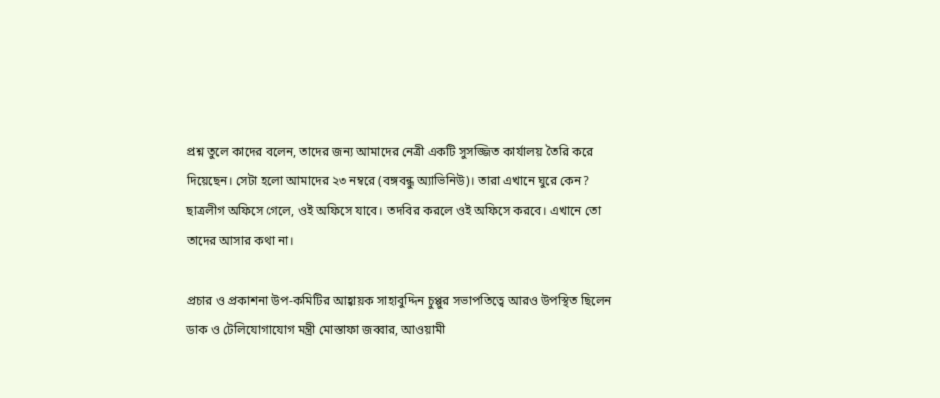প্রশ্ন তুলে কাদের বলেন, তাদের জন্য আমাদের নেত্রী একটি সুসজ্জিত কার্যালয় তৈরি করে দিয়েছেন। সেটা হলো আমাদের ২৩ নম্বরে (বঙ্গবন্ধু অ্যাভিনিউ)। তারা এখানে ঘুরে কেন? ছাত্রলীগ অফিসে গেলে, ওই অফিসে যাবে। তদবির করলে ওই অফিসে করবে। এখানে তো তাদের আসার কথা না।

প্রচার ও প্রকাশনা উপ-কমিটির আহ্বায়ক সাহাবুদ্দিন চুপ্পুর সভাপতিত্বে আরও উপস্থিত ছিলেন ডাক ও টেলিযোগাযোগ মন্ত্রী মোস্তাফা জব্বার, আওয়ামী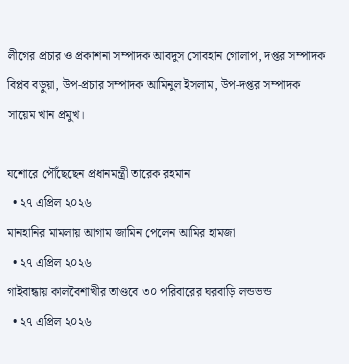লীগের প্রচার ও প্রকাশনা সম্পাদক আবদুস সোবহান গোলাপ, দপ্তর সম্পাদক বিপ্লব বড়ুয়া, উপ-প্রচার সম্পাদক আমিনুল ইসলাম, উপ-দপ্তর সম্পাদক সায়েম খান প্রমুখ।

যশোরে পৌঁছেছেন প্রধানমন্ত্রী তারেক রহমান
  • ২৭ এপ্রিল ২০২৬
মানহানির মামলায় আগাম জামিন পেলেন আমির হামজা
  • ২৭ এপ্রিল ২০২৬
গাইবান্ধায় কালবৈশাখীর তাণ্ডবে ৩০ পরিবারের ঘরবাড়ি লন্ডভন্ড
  • ২৭ এপ্রিল ২০২৬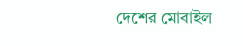দেশের মোবাইল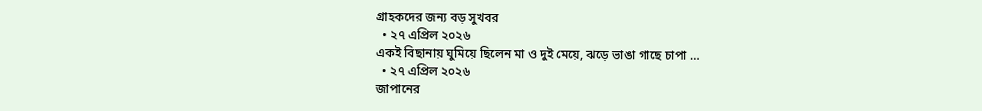গ্রাহকদের জন্য বড় সুখবর
  • ২৭ এপ্রিল ২০২৬
একই বিছানায় ঘুমিয়ে ছিলেন মা ও দুই মেয়ে, ঝড়ে ভাঙা গাছে চাপা …
  • ২৭ এপ্রিল ২০২৬
জাপানের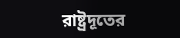রাষ্ট্রদূতের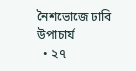নৈশভোজে ঢাবি উপাচার্য
  • ২৭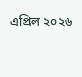এপ্রিল ২০২৬